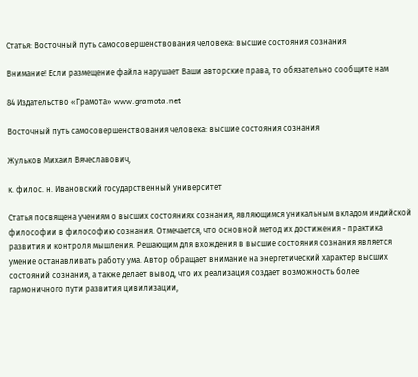Статья: Восточный путь самосовершенствования человека: высшие состояния сознания

Внимание! Если размещение файла нарушает Ваши авторские права, то обязательно сообщите нам

84 Издательство «Грамота» www.gramota.net

Восточный путь самосовершенствования человека: высшие состояния сознания

Жульков Михаил Вячеславович,

к. филос. н. Ивановский государственный университет

Статья посвящена учениям о высших состояниях сознания, являющимся уникальным вкладом индийской философии в философию сознания. Отмечается, что основной метод их достижения - практика развития и контроля мышления. Решающим для вхождения в высшие состояния сознания является умение останавливать работу ума. Автор обращает внимание на энергетический характер высших состояний сознания, а также делает вывод, что их реализация создает возможность более гармоничного пути развития цивилизации,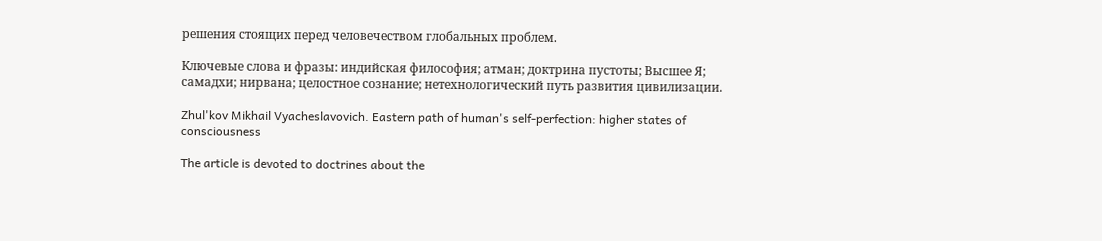решения стоящих перед человечеством глобальных проблем.

Ключевые слова и фразы: индийская философия; атман; доктрина пустоты; Высшее Я; самадхи; нирвана; целостное сознание; нетехнологический путь развития цивилизации.

Zhul'kov Mikhail Vyacheslavovich. Eastern path of human's self-perfection: higher states of consciousness

The article is devoted to doctrines about the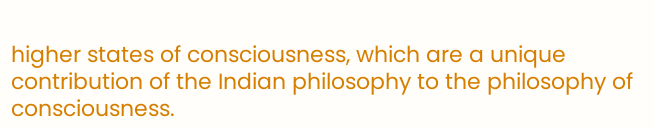higher states of consciousness, which are a unique contribution of the Indian philosophy to the philosophy of consciousness.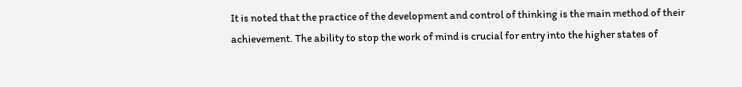It is noted that the practice of the development and control of thinking is the main method of their achievement. The ability to stop the work of mind is crucial for entry into the higher states of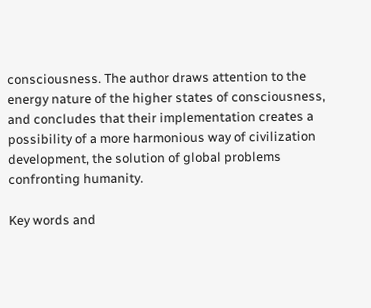consciousness. The author draws attention to the energy nature of the higher states of consciousness, and concludes that their implementation creates a possibility of a more harmonious way of civilization development, the solution of global problems confronting humanity.

Key words and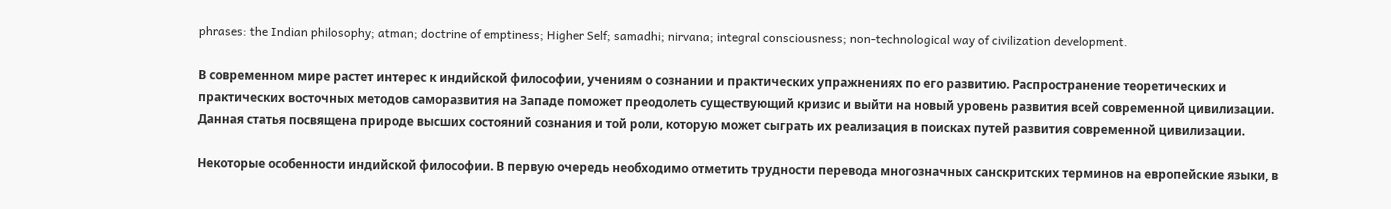phrases: the Indian philosophy; atman; doctrine of emptiness; Higher Self; samadhi; nirvana; integral consciousness; non-technological way of civilization development.

В современном мире растет интерес к индийской философии, учениям о сознании и практических упражнениях по его развитию. Распространение теоретических и практических восточных методов саморазвития на Западе поможет преодолеть существующий кризис и выйти на новый уровень развития всей современной цивилизации. Данная статья посвящена природе высших состояний сознания и той роли, которую может сыграть их реализация в поисках путей развития современной цивилизации.

Некоторые особенности индийской философии. В первую очередь необходимо отметить трудности перевода многозначных санскритских терминов на европейские языки, в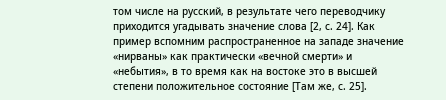том числе на русский, в результате чего переводчику приходится угадывать значение слова [2, с. 24]. Как пример вспомним распространенное на западе значение «нирваны» как практически «вечной смерти» и «небытия», в то время как на востоке это в высшей степени положительное состояние [Там же, с. 25].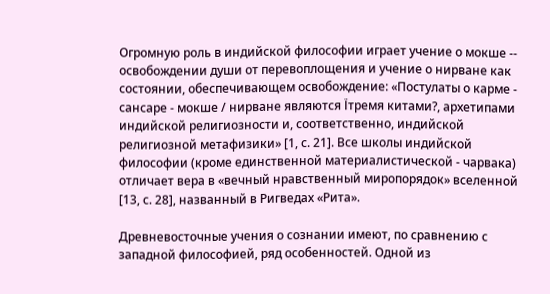Огромную роль в индийской философии играет учение о мокше -- освобождении души от перевоплощения и учение о нирване как состоянии, обеспечивающем освобождение: «Постулаты о карме - сансаре - мокше / нирване являются Їтремя китами?, архетипами индийской религиозности и, соответственно, индийской религиозной метафизики» [1, с. 21]. Все школы индийской философии (кроме единственной материалистической - чарвака) отличает вера в «вечный нравственный миропорядок» вселенной [13, с. 28], названный в Ригведах «Рита».

Древневосточные учения о сознании имеют, по сравнению с западной философией, ряд особенностей. Одной из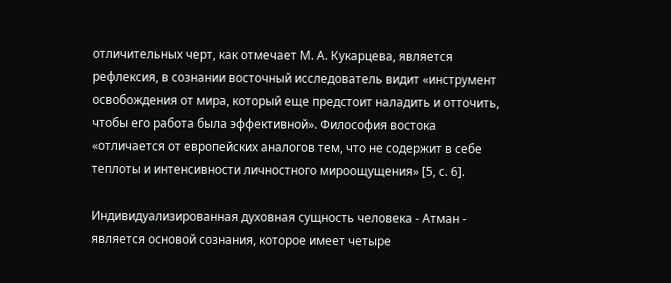отличительных черт, как отмечает М. А. Кукарцева, является рефлексия, в сознании восточный исследователь видит «инструмент освобождения от мира, который еще предстоит наладить и отточить, чтобы его работа была эффективной». Философия востока «отличается от европейских аналогов тем, что не содержит в себе теплоты и интенсивности личностного мироощущения» [5, с. 6].

Индивидуализированная духовная сущность человека - Атман - является основой сознания, которое имеет четыре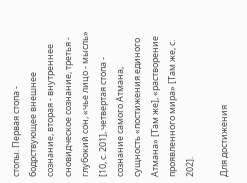стопы. Первая стопа - бодрствующее внешнее сознание, вторая - внутреннее сновидческое сознание, третья - глубокий сон, «чье лицо - мысль» [10, с. 201], четвертая стопа - сознание самого Атмана, сущность «постижения единого Атмана» [Там же], «растворение проявленного мира» [Там же, с. 202].

Для достижения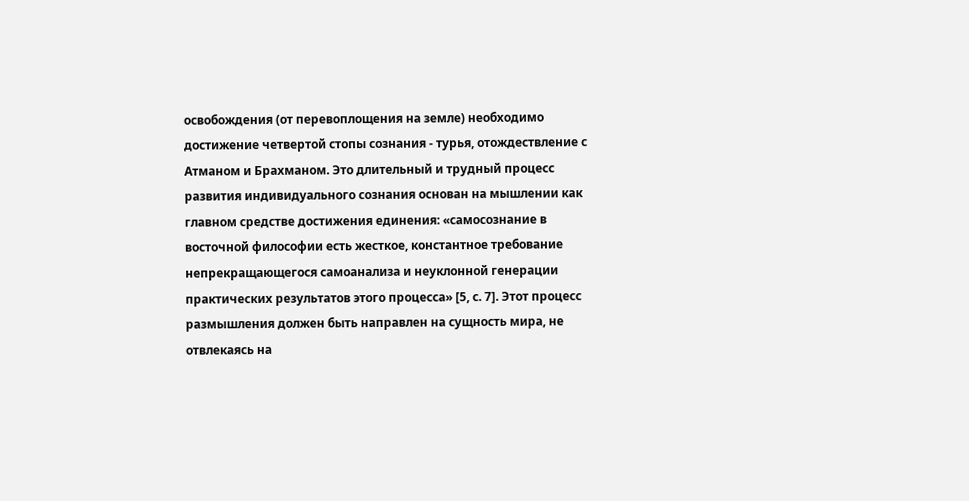освобождения (от перевоплощения на земле) необходимо достижение четвертой стопы сознания - турья, отождествление с Атманом и Брахманом. Это длительный и трудный процесс развития индивидуального сознания основан на мышлении как главном средстве достижения единения: «самосознание в восточной философии есть жесткое, константное требование непрекращающегося самоанализа и неуклонной генерации практических результатов этого процесса» [5, с. 7]. Этот процесс размышления должен быть направлен на сущность мира, не отвлекаясь на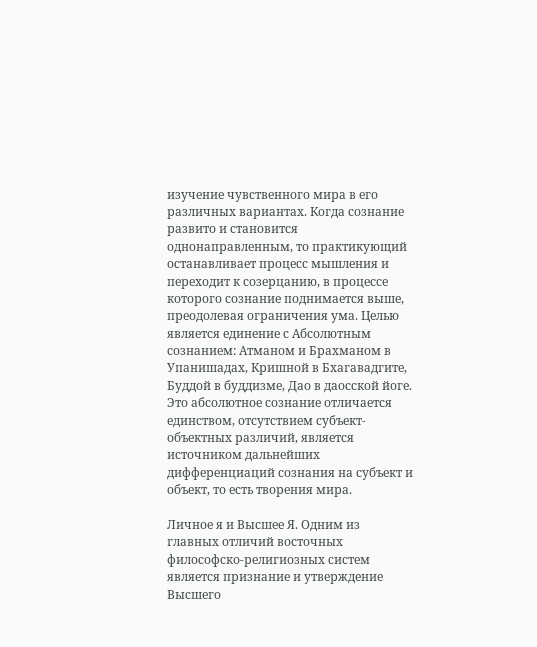изучение чувственного мира в его различных вариантах. Когда сознание развито и становится однонаправленным, то практикующий останавливает процесс мышления и переходит к созерцанию, в процессе которого сознание поднимается выше, преодолевая ограничения ума. Целью является единение с Абсолютным сознанием: Атманом и Брахманом в Упанишадах, Кришной в Бхагавадгите, Буддой в буддизме, Дао в даосской йоге. Это абсолютное сознание отличается единством, отсутствием субъект-объектных различий, является источником дальнейших дифференциаций сознания на субъект и объект, то есть творения мира.

Личное я и Высшее Я. Одним из главных отличий восточных философско-религиозных систем является признание и утверждение Высшего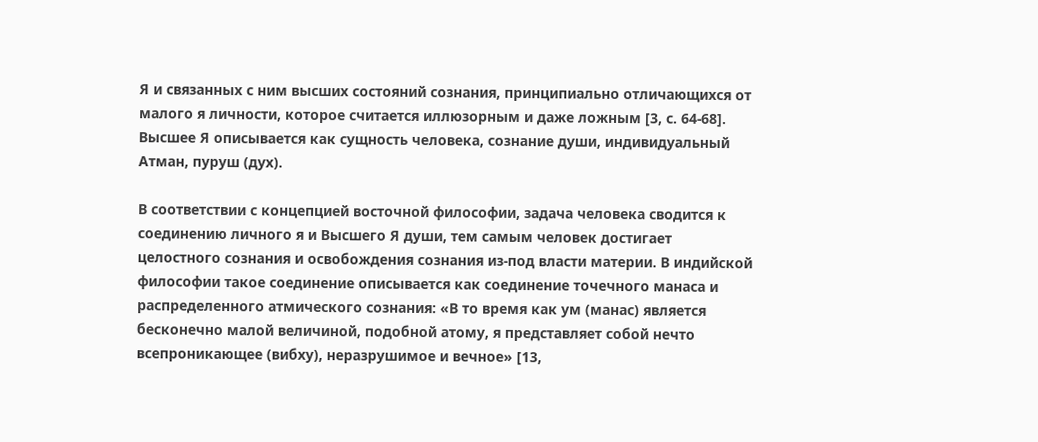Я и связанных с ним высших состояний сознания, принципиально отличающихся от малого я личности, которое считается иллюзорным и даже ложным [3, с. 64-68]. Высшее Я описывается как сущность человека, сознание души, индивидуальный Атман, пуруш (дух).

В соответствии с концепцией восточной философии, задача человека сводится к соединению личного я и Высшего Я души, тем самым человек достигает целостного сознания и освобождения сознания из-под власти материи. В индийской философии такое соединение описывается как соединение точечного манаса и распределенного атмического сознания: «В то время как ум (манас) является бесконечно малой величиной, подобной атому, я представляет собой нечто всепроникающее (вибху), неразрушимое и вечное» [13,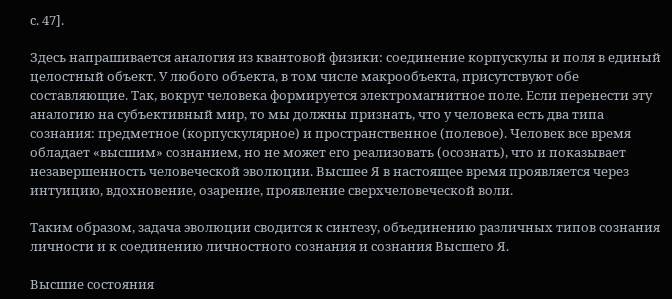с. 47].

Здесь напрашивается аналогия из квантовой физики: соединение корпускулы и поля в единый целостный объект. У любого объекта, в том числе макрообъекта, присутствуют обе составляющие. Так, вокруг человека формируется электромагнитное поле. Если перенести эту аналогию на субъективный мир, то мы должны признать, что у человека есть два типа сознания: предметное (корпускулярное) и пространственное (полевое). Человек все время обладает «высшим» сознанием, но не может его реализовать (осознать), что и показывает незавершенность человеческой эволюции. Высшее Я в настоящее время проявляется через интуицию, вдохновение, озарение, проявление сверхчеловеческой воли.

Таким образом, задача эволюции сводится к синтезу, объединению различных типов сознания личности и к соединению личностного сознания и сознания Высшего Я.

Высшие состояния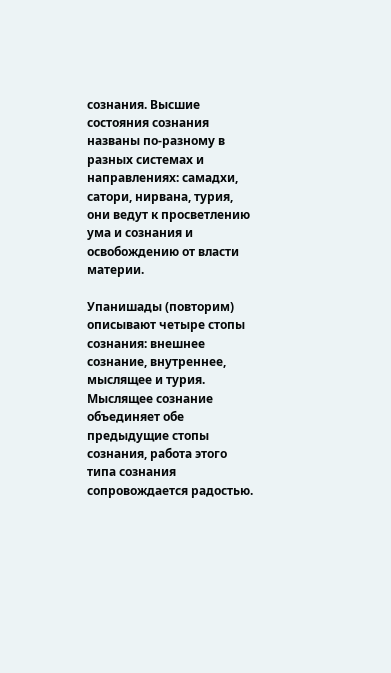сознания. Высшие состояния сознания названы по-разному в разных системах и направлениях: самадхи, сатори, нирвана, турия, они ведут к просветлению ума и сознания и освобождению от власти материи.

Упанишады (повторим) описывают четыре стопы сознания: внешнее сознание, внутреннее, мыслящее и турия. Мыслящее сознание объединяет обе предыдущие стопы сознания, работа этого типа сознания сопровождается радостью.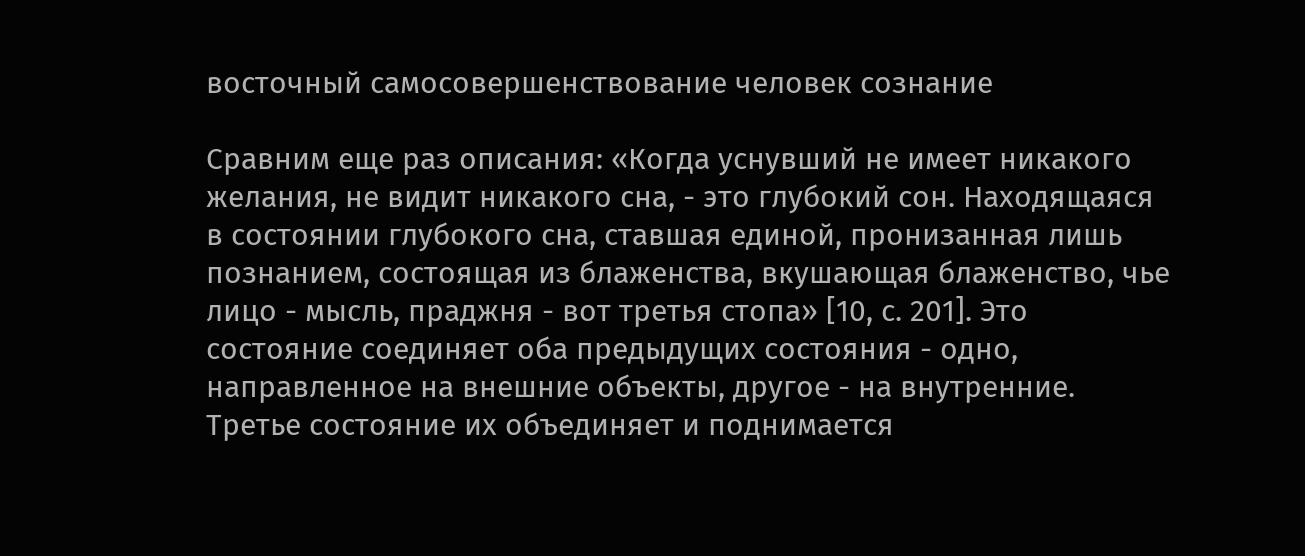восточный самосовершенствование человек сознание

Сравним еще раз описания: «Когда уснувший не имеет никакого желания, не видит никакого сна, - это глубокий сон. Находящаяся в состоянии глубокого сна, ставшая единой, пронизанная лишь познанием, состоящая из блаженства, вкушающая блаженство, чье лицо - мысль, праджня - вот третья стопа» [10, с. 201]. Это состояние соединяет оба предыдущих состояния - одно, направленное на внешние объекты, другое - на внутренние. Третье состояние их объединяет и поднимается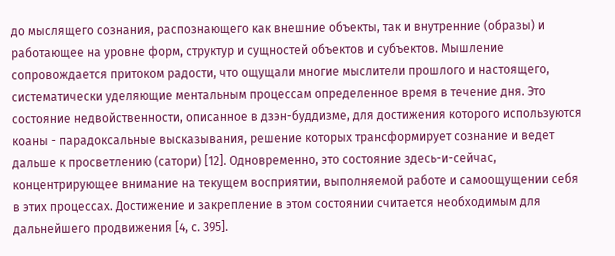до мыслящего сознания, распознающего как внешние объекты, так и внутренние (образы) и работающее на уровне форм, структур и сущностей объектов и субъектов. Мышление сопровождается притоком радости, что ощущали многие мыслители прошлого и настоящего, систематически уделяющие ментальным процессам определенное время в течение дня. Это состояние недвойственности, описанное в дзэн-буддизме, для достижения которого используются коаны - парадоксальные высказывания, решение которых трансформирует сознание и ведет дальше к просветлению (сатори) [12]. Одновременно, это состояние здесь-и-сейчас, концентрирующее внимание на текущем восприятии, выполняемой работе и самоощущении себя в этих процессах. Достижение и закрепление в этом состоянии считается необходимым для дальнейшего продвижения [4, с. 395].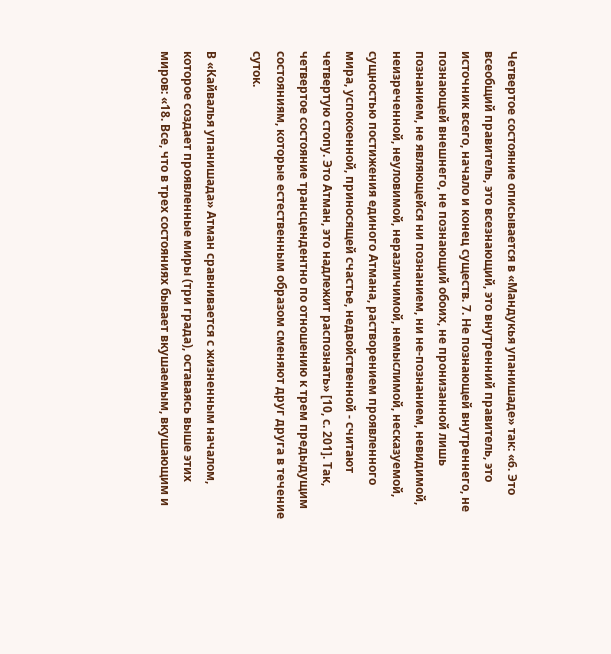Четвертое состояние описывается в «Мандукья упанишаде» так: «6. Это всеобщий правитель, это всезнающий, это внутренний правитель, это источник всего, начало и конец существ. 7. Не познающей внутреннего, не познающей внешнего, не познающий обоих, не пронизанной лишь познанием, не являющейся ни познанием, ни не-познанием, невидимой, неизреченной, неуловимой, неразличимой, немыслимой, несказуемой, сущностью постижения единого Атмана, растворением проявленного мира, успокоенной, приносящей счастье, недвойственной - считают четвертую стопу. Это Атман, это надлежит распознать» [10, с. 201]. Так, четвертое состояние трансцендентно по отношению к трем предыдущим состояниям, которые естественным образом сменяют друг друга в течение суток.

В «Кайвалья упанишада» Атман сравнивается с жизненным началом, которое создает проявленные миры (три града), оставаясь выше этих миров: «18. Все, что в трех состояниях бывает вкушаемым, вкушающим и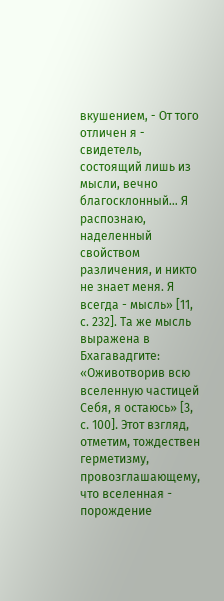вкушением, - От того отличен я - свидетель, состоящий лишь из мысли, вечно благосклонный… Я распознаю, наделенный свойством различения, и никто не знает меня. Я всегда - мысль» [11, с. 232]. Та же мысль выражена в Бхагавадгите: «Оживотворив всю вселенную частицей Себя, я остаюсь» [3, с. 100]. Этот взгляд, отметим, тождествен герметизму, провозглашающему, что вселенная - порождение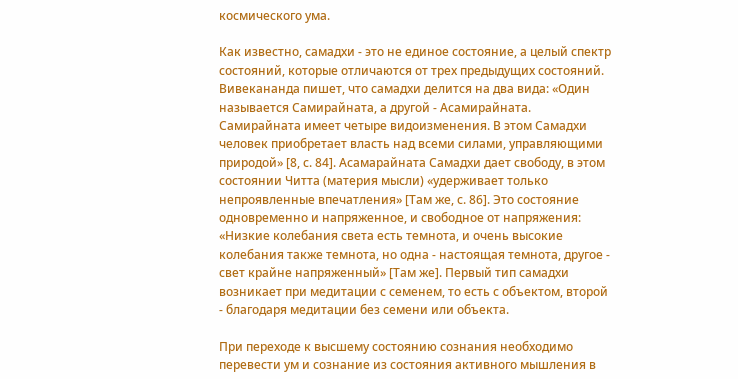космического ума.

Как известно, самадхи - это не единое состояние, а целый спектр состояний, которые отличаются от трех предыдущих состояний. Вивекананда пишет, что самадхи делится на два вида: «Один называется Самирайната, а другой - Асамирайната. Самирайната имеет четыре видоизменения. В этом Самадхи человек приобретает власть над всеми силами, управляющими природой» [8, с. 84]. Асамарайната Самадхи дает свободу, в этом состоянии Читта (материя мысли) «удерживает только непроявленные впечатления» [Там же, с. 86]. Это состояние одновременно и напряженное, и свободное от напряжения: «Низкие колебания света есть темнота, и очень высокие колебания также темнота, но одна - настоящая темнота, другое - свет крайне напряженный» [Там же]. Первый тип самадхи возникает при медитации с семенем, то есть с объектом, второй - благодаря медитации без семени или объекта.

При переходе к высшему состоянию сознания необходимо перевести ум и сознание из состояния активного мышления в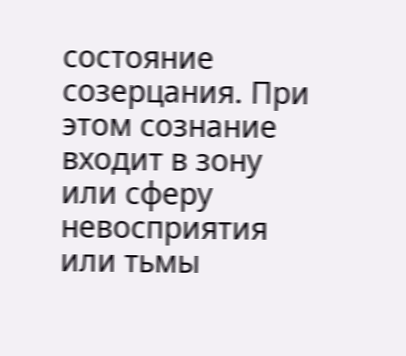состояние созерцания. При этом сознание входит в зону или сферу невосприятия или тьмы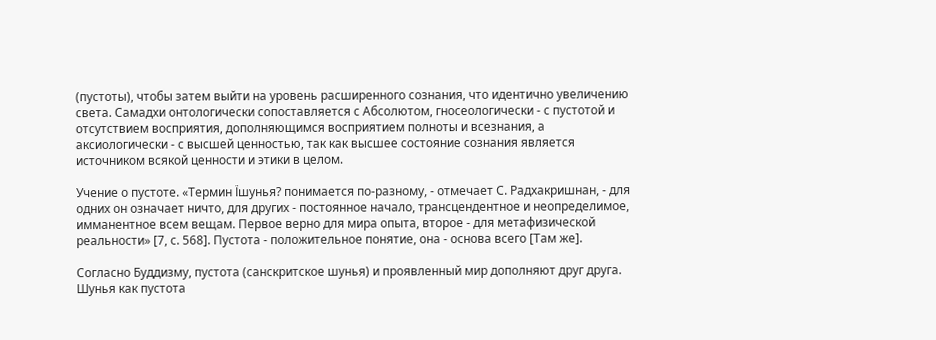(пустоты), чтобы затем выйти на уровень расширенного сознания, что идентично увеличению света. Самадхи онтологически сопоставляется с Абсолютом, гносеологически - с пустотой и отсутствием восприятия, дополняющимся восприятием полноты и всезнания, а аксиологически - с высшей ценностью, так как высшее состояние сознания является источником всякой ценности и этики в целом.

Учение о пустоте. «Термин Їшунья? понимается по-разному, - отмечает С. Радхакришнан, - для одних он означает ничто, для других - постоянное начало, трансцендентное и неопределимое, имманентное всем вещам. Первое верно для мира опыта, второе - для метафизической реальности» [7, с. 568]. Пустота - положительное понятие, она - основа всего [Там же].

Согласно Буддизму, пустота (санскритское шунья) и проявленный мир дополняют друг друга. Шунья как пустота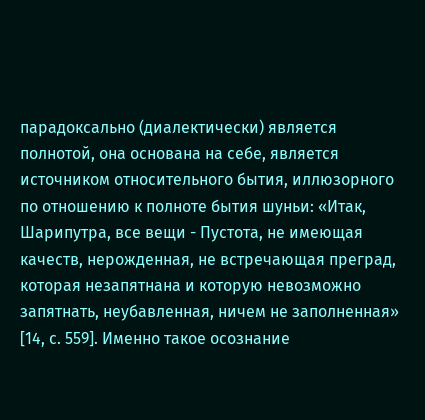парадоксально (диалектически) является полнотой, она основана на себе, является источником относительного бытия, иллюзорного по отношению к полноте бытия шуньи: «Итак, Шарипутра, все вещи - Пустота, не имеющая качеств, нерожденная, не встречающая преград, которая незапятнана и которую невозможно запятнать, неубавленная, ничем не заполненная» [14, с. 559]. Именно такое осознание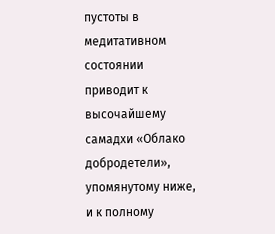пустоты в медитативном состоянии приводит к высочайшему самадхи «Облако добродетели», упомянутому ниже, и к полному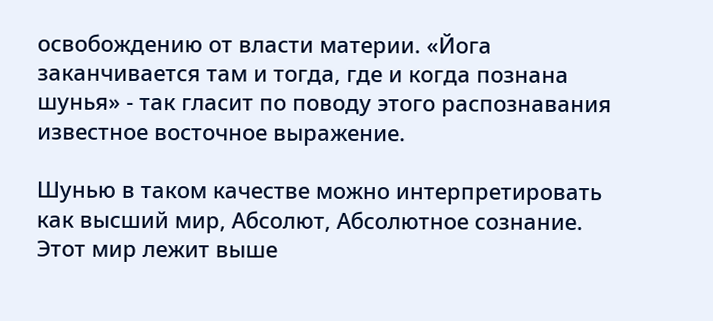освобождению от власти материи. «Йога заканчивается там и тогда, где и когда познана шунья» - так гласит по поводу этого распознавания известное восточное выражение.

Шунью в таком качестве можно интерпретировать как высший мир, Абсолют, Абсолютное сознание. Этот мир лежит выше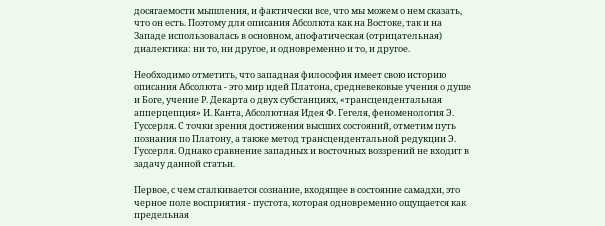досягаемости мышления, и фактически все, что мы можем о нем сказать, что он есть. Поэтому для описания Абсолюта как на Востоке, так и на Западе использовалась в основном, апофатическая (отрицательная) диалектика: ни то, ни другое, и одновременно и то, и другое.

Необходимо отметить, что западная философия имеет свою историю описания Абсолюта - это мир идей Платона, средневековые учения о душе и Боге, учение Р. Декарта о двух субстанциях, «трансцендентальная апперцепция» И. Канта, Абсолютная Идея Ф. Гегеля, феноменология Э. Гуссерля. С точки зрения достижения высших состояний, отметим путь познания по Платону, а также метод трансцендентальной редукции Э. Гуссерля. Однако сравнение западных и восточных воззрений не входит в задачу данной статьи.

Первое, с чем сталкивается сознание, входящее в состояние самадхи, это черное поле восприятия - пустота, которая одновременно ощущается как предельная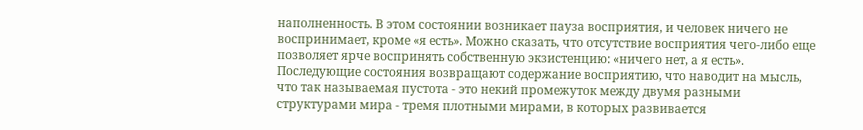наполненность. В этом состоянии возникает пауза восприятия, и человек ничего не воспринимает, кроме «я есть». Можно сказать, что отсутствие восприятия чего-либо еще позволяет ярче воспринять собственную экзистенцию: «ничего нет, а я есть». Последующие состояния возвращают содержание восприятию, что наводит на мысль, что так называемая пустота - это некий промежуток между двумя разными структурами мира - тремя плотными мирами, в которых развивается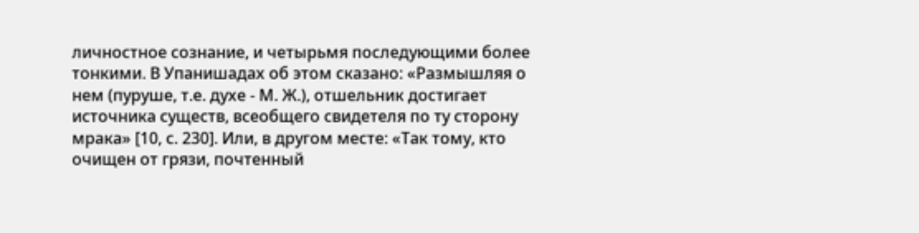личностное сознание, и четырьмя последующими более тонкими. В Упанишадах об этом сказано: «Размышляя о нем (пуруше, т.е. духе - М. Ж.), отшельник достигает источника существ, всеобщего свидетеля по ту сторону мрака» [10, с. 230]. Или, в другом месте: «Так тому, кто очищен от грязи, почтенный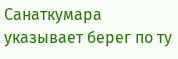Санаткумара указывает берег по ту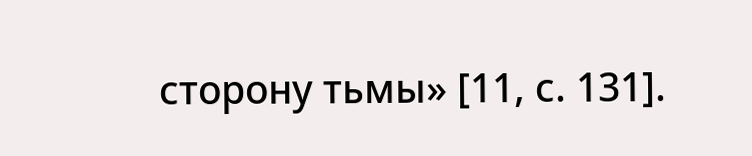сторону тьмы» [11, с. 131].